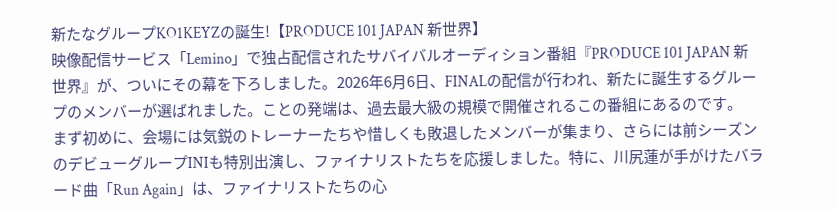新たなグループKO1KEYZの誕生!【PRODUCE 101 JAPAN 新世界】
映像配信サービス「Lemino」で独占配信されたサバイバルオーディション番組『PRODUCE 101 JAPAN 新世界』が、ついにその幕を下ろしました。2026年6月6日、FINALの配信が行われ、新たに誕生するグループのメンバーが選ばれました。ことの発端は、過去最大級の規模で開催されるこの番組にあるのです。
まず初めに、会場には気鋭のトレーナーたちや惜しくも敗退したメンバーが集まり、さらには前シーズンのデビューグループINIも特別出演し、ファイナリストたちを応援しました。特に、川尻蓮が手がけたバラード曲「Run Again」は、ファイナリストたちの心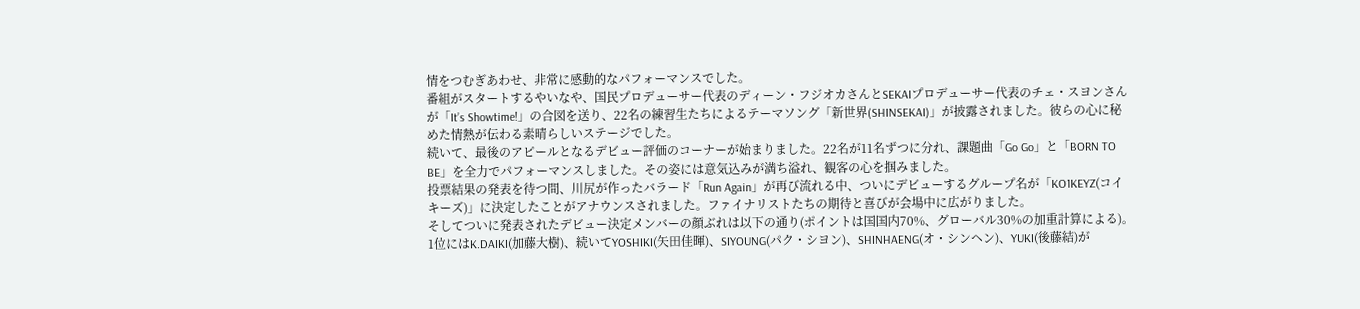情をつむぎあわせ、非常に感動的なパフォーマンスでした。
番組がスタートするやいなや、国民プロデューサー代表のディーン・フジオカさんとSEKAIプロデューサー代表のチェ・スヨンさんが「It’s Showtime!」の合図を送り、22名の練習生たちによるテーマソング「新世界(SHINSEKAI)」が披露されました。彼らの心に秘めた情熱が伝わる素晴らしいステージでした。
続いて、最後のアピールとなるデビュー評価のコーナーが始まりました。22名が11名ずつに分れ、課題曲「Go Go」と「BORN TO BE」を全力でパフォーマンスしました。その姿には意気込みが満ち溢れ、観客の心を掴みました。
投票結果の発表を待つ間、川尻が作ったバラード「Run Again」が再び流れる中、ついにデビューするグループ名が「KO1KEYZ(コイキーズ)」に決定したことがアナウンスされました。ファイナリストたちの期待と喜びが会場中に広がりました。
そしてついに発表されたデビュー決定メンバーの顔ぶれは以下の通り(ポイントは国国内70%、グローバル30%の加重計算による)。
1位にはK.DAIKI(加藤大樹)、続いてYOSHIKI(矢田佳暉)、SIYOUNG(パク・シヨン)、SHINHAENG(オ・シンヘン)、YUKI(後藤結)が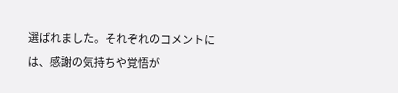選ばれました。それぞれのコメントには、感謝の気持ちや覚悟が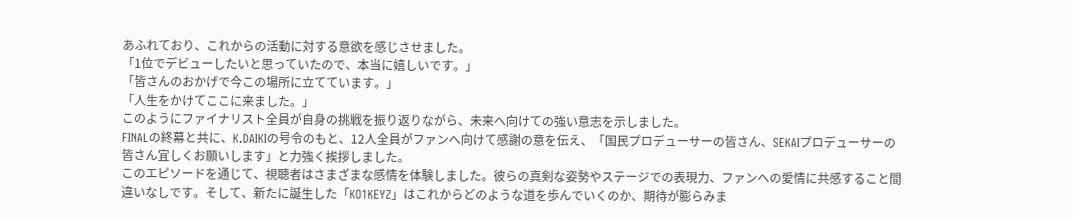あふれており、これからの活動に対する意欲を感じさせました。
「1位でデビューしたいと思っていたので、本当に嬉しいです。」
「皆さんのおかげで今この場所に立てています。」
「人生をかけてここに来ました。」
このようにファイナリスト全員が自身の挑戦を振り返りながら、未来へ向けての強い意志を示しました。
FINALの終幕と共に、K.DAIKIの号令のもと、12人全員がファンへ向けて感謝の意を伝え、「国民プロデューサーの皆さん、SEKAIプロデューサーの皆さん宜しくお願いします」と力強く挨拶しました。
このエピソードを通じて、視聴者はさまざまな感情を体験しました。彼らの真剣な姿勢やステージでの表現力、ファンへの愛情に共感すること間違いなしです。そして、新たに誕生した「KO1KEYZ」はこれからどのような道を歩んでいくのか、期待が膨らみま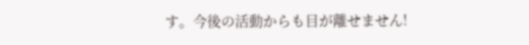す。今後の活動からも目が離せません!